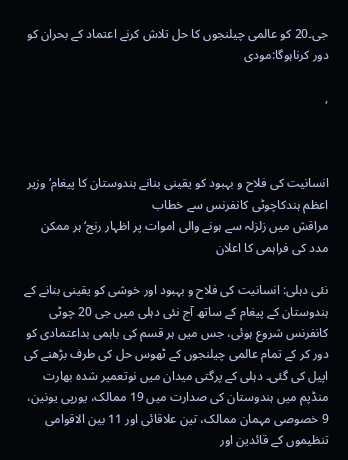جی۔20 کو عالمی چیلنجوں کا حل تلاش کرنے اعتماد کے بحران کو دور کرناہوگا:مودی

,



انسانیت کی فلاح و بہبود کو یقینی بنانے ہندوستان کا پیغام‘ وزیر اعظم ہندکاچوٹی کانفرنس سے خطاب
مراقش میں زلزلہ سے ہونے والی اموات پر اظہار رنج‘ ہر ممکن مدد کی فراہمی کا اعلان

نئی دہلی: انسانیت کی فلاح و بہبود اور خوشی کو یقینی بنانے کے ہندوستان کے پیغام کے ساتھ آج نئی دہلی میں جی 20 چوٹی کانفرنس شروع ہوئی، جس میں ہر قسم کی باہمی بداعتمادی کو دور کر کے تمام عالمی چیلنجوں کے ٹھوس حل کی طرف بڑھنے کی اپیل کی گئی۔ دہلی کے پرگتی میدان میں نوتعمیر شدہ بھارت منڈپم میں ہندوستان کی صدارت میں 19 ممالک، یورپی یونین، 9 خصوصی مہمان ممالک، تین علاقائی اور 11 بین الاقوامی تنظیموں کے قائدین اور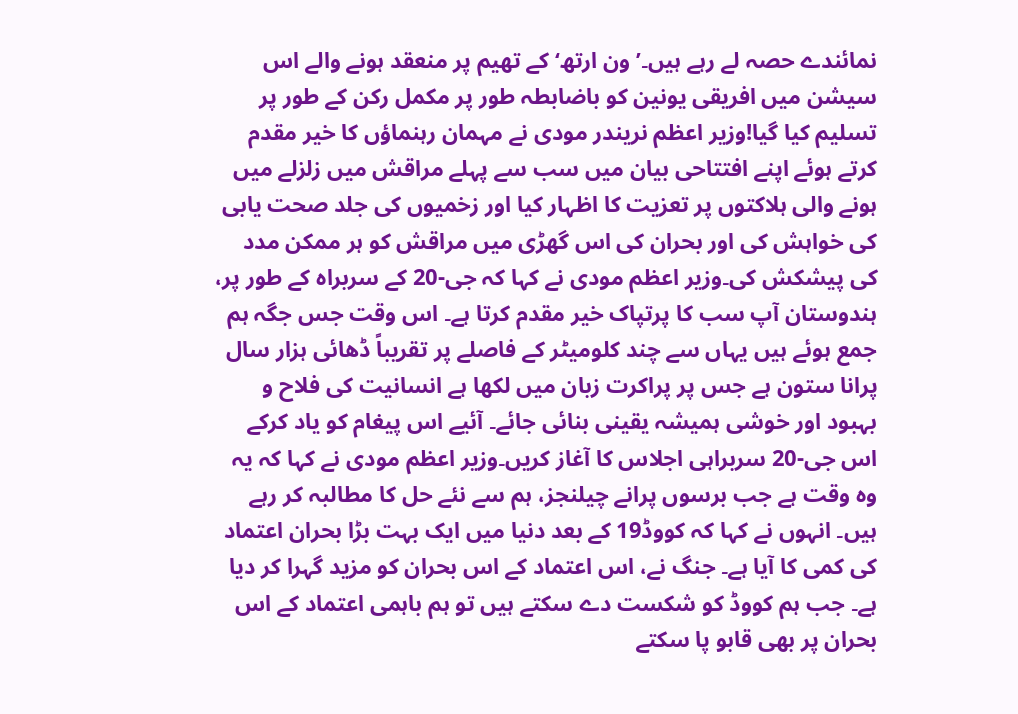نمائندے حصہ لے رہے ہیں۔’ ون ارتھ‘ کے تھیم پر منعقد ہونے والے اس سیشن میں افریقی یونین کو باضابطہ طور پر مکمل رکن کے طور پر تسلیم کیا گیا!وزیر اعظم نریندر مودی نے مہمان رہنماؤں کا خیر مقدم کرتے ہوئے اپنے افتتاحی بیان میں سب سے پہلے مراقش میں زلزلے میں ہونے والی ہلاکتوں پر تعزیت کا اظہار کیا اور زخمیوں کی جلد صحت یابی کی خواہش کی اور بحران کی اس گھڑی میں مراقش کو ہر ممکن مدد کی پیشکش کی۔وزیر اعظم مودی نے کہا کہ جی-20 کے سربراہ کے طور پر، ہندوستان آپ سب کا پرتپاک خیر مقدم کرتا ہے۔ اس وقت جس جگہ ہم جمع ہوئے ہیں یہاں سے چند کلومیٹر کے فاصلے پر تقریباً ڈھائی ہزار سال پرانا ستون ہے جس پر پراکرت زبان میں لکھا ہے انسانیت کی فلاح و بہبود اور خوشی ہمیشہ یقینی بنائی جائے۔ آئیے اس پیغام کو یاد کرکے اس جی-20 سربراہی اجلاس کا آغاز کریں۔وزیر اعظم مودی نے کہا کہ یہ وہ وقت ہے جب برسوں پرانے چیلنجز، ہم سے نئے حل کا مطالبہ کر رہے ہیں۔ انہوں نے کہا کہ کووڈ19 کے بعد دنیا میں ایک بہت بڑا بحران اعتماد کی کمی کا آیا ہے۔ جنگ نے، اس اعتماد کے اس بحران کو مزید گہرا کر دیا ہے۔ جب ہم کووڈ کو شکست دے سکتے ہیں تو ہم باہمی اعتماد کے اس بحران پر بھی قابو پا سکتے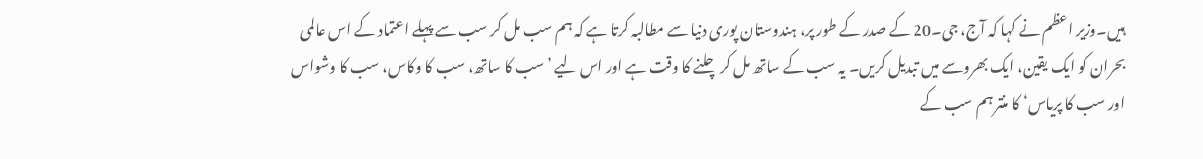ہیں۔وزیر اعظم نے کہا کہ آج، جی۔20 کے صدر کے طور پر، ہندوستان پوری دنیا سے مطالبہ کرتا ہے کہ ہم سب مل کر سب سے پہلے اعتماد کے اس عالمی بحران کو ایک یقین، ایک بھروسے میں تبدیل کریں۔ یہ سب کے ساتھ مل کر چلنے کا وقت ہے اور اس لیے ’سب کا ساتھ، سب کا وکاس، سب کا وشواس اور سب کا پریاس‘ کا منتر ہم سب کے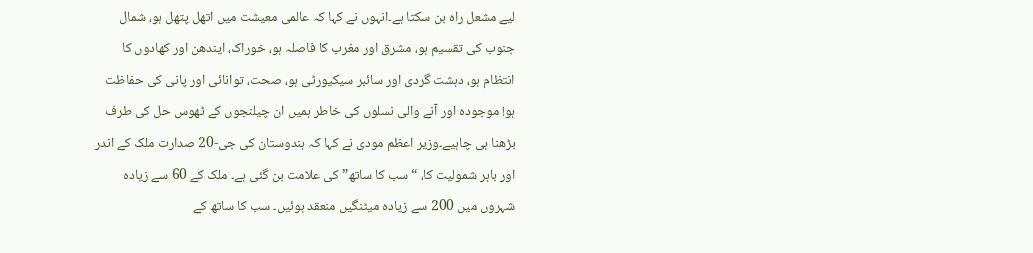لیے مشعل راہ بن سکتا ہے۔انہوں نے کہا کہ عالمی معیشت میں اتھل پتھل ہو، شمال جنوب کی تقسیم ہو، مشرق اور مغرب کا فاصلہ ہو، خوراک، ایندھن اور کھادوں کا انتظام ہو، دہشت گردی اور سائبر سیکیورٹی ہو، صحت، توانائی اور پانی کی حفاظت ہو! موجودہ اور آنے والی نسلوں کی خاطر ہمیں ان چیلنجوں کے ٹھوس حل کی طرف بڑھنا ہی چاہیے۔وزیر اعظم مودی نے کہا کہ ہندوستان کی جی-20 صدارت ملک کے اندر اور باہر شمولیت کا، “سب کا ساتھ” کی علامت بن گئی ہے۔ ملک کے 60 سے زیادہ شہروں میں 200 سے زیادہ میٹنگیں منعقد ہوئیں۔ سب کا ساتھ کے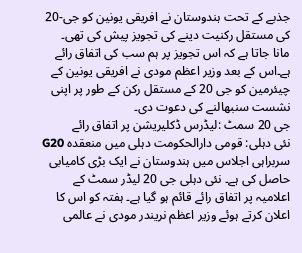جذبے کے تحت ہندوستان نے افریقی یونین کو جی-20 کی مستقل رکنیت دینے کی تجویز پیش کی تھی۔ مانا جاتا ہے کہ اس تجویز پر ہم سب کی اتفاق رائے ہے۔اس کے بعد وزیر اعظم مودی نے افریقی یونین کے چیئرمین کو جی 20 کے مستقل رکن کے طور پر اپنی نشست سنبھالنے کی دعوت دی۔
جی 20 سمٹ :لیڈرس ڈکلیریشن پر اتفاق رائے
نئی دہلی: قومی دارالحکومت دہلی میں منعقدہ G20 سربراہی اجلاس میں ہندوستان نے ایک بڑی کامیابی حاصل کی ہے۔ نئی دہلی جی 20 لیڈر سمٹ کے اعلامیہ پر اتفاق رائے قائم ہو گیا ہے۔ ہفتہ کو اس کا اعلان کرتے ہوئے وزیر اعظم نریندر مودی نے عالمی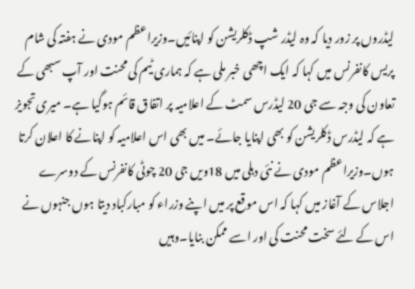لیڈروں پر زور دیا کہ وہ لیڈر شپ ڈکلریشن کو اپنائیں۔وزیراعظم مودی نے ہفتہ کی شام پریس کانفرنس میں کہا کہ ایک اچھی خبر ملی ہے کہ ہماری ٹیم کی محنت اور آپ سبھی کے تعاون کی وجہ سے جی 20 لیڈرس سمٹ کے اعلامیہ پر اتفاق قائم ہوگیا ہے۔ میری تجویز ہے کہ لیڈرس ڈکلریشن کو بھی اپنایا جائے۔ میں بھی اس اعلامیہ کو اپنانے کا اعلان کرتا ہوں۔وزیراعظم مودی نے نئی دہلی میں 18ویں جی 20 چوٹی کانفرنس کے دوسرے اجلاس کے آغاز میں کہا کہ اس موقع پر میں اپنے وزراء کو مبارکباد دیتا ہوں جنہوں نے اس کے لئے سخت محنت کی اور اسے ممکن بنایا۔وہیں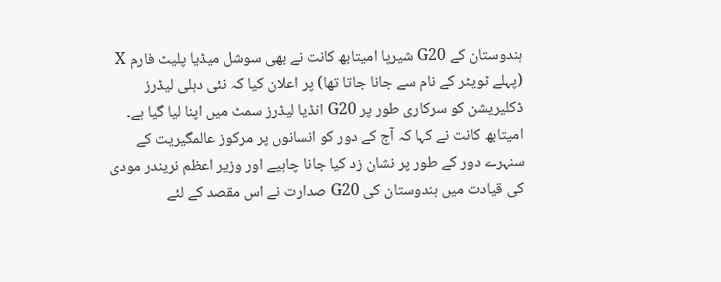ہندوستان کے G20 شیرپا امیتابھ کانت نے بھی سوشل میڈیا پلیٹ فارم X (پہلے ٹویٹر کے نام سے جانا جاتا تھا) پر اعلان کیا کہ نئی دہلی لیڈرز ڈکلیریشن کو سرکاری طور پر G20 انڈیا لیڈرز سمٹ میں اپنا لیا گیا ہے۔
امیتابھ کانت نے کہا کہ آج کے دور کو انسانوں پر مرکوز عالمگیریت کے سنہرے دور کے طور پر نشان زد کیا جانا چاہیے اور وزیر اعظم نریندر مودی کی قیادت میں ہندوستان کی G20 صدارت نے اس مقصد کے لئے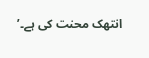انتھک محنت کی ہے۔’